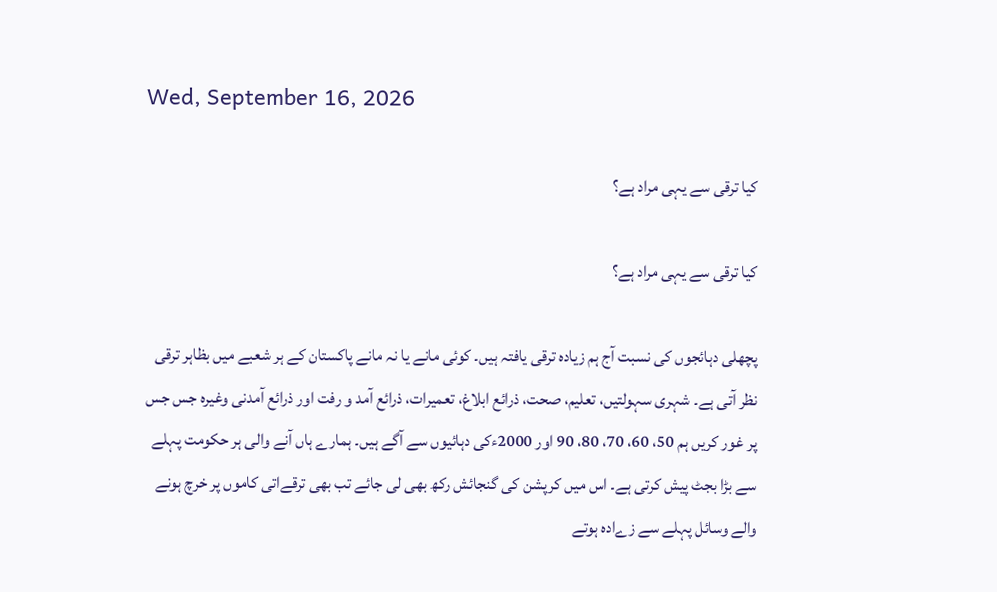Wed, September 16, 2026

کیا ترقی سے یہی مراد ہے؟

کیا ترقی سے یہی مراد ہے؟

پچھلی دہائجوں کی نسبت آج ہم زیادہ ترقی یافتہ ہیں۔ کوئی مانے یا نہ مانے پاکستان کے ہر شعبے میں بظاہر ترقی نظر آتی ہے۔ شہری سہولتیں، تعلیم، صحت، ذرائع ابلاغ، تعمیرات، ذرائع آمد و رفت اور ذرائع آمدنی وغیرہ جس جس پر غور کریں ہم 50، 60، 70، 80، 90 اور 2000ءکی دہائیوں سے آگے ہیں۔ ہمارے ہاں آنے والی ہر حکومت پہلے سے بڑا بجٹ پیش کرتی ہے۔ اس میں کرپشن کی گنجائش رکھ بھی لی جائے تب بھی ترقےاتی کاموں پر خرچ ہونے والے وسائل پہلے سے زےادہ ہوتے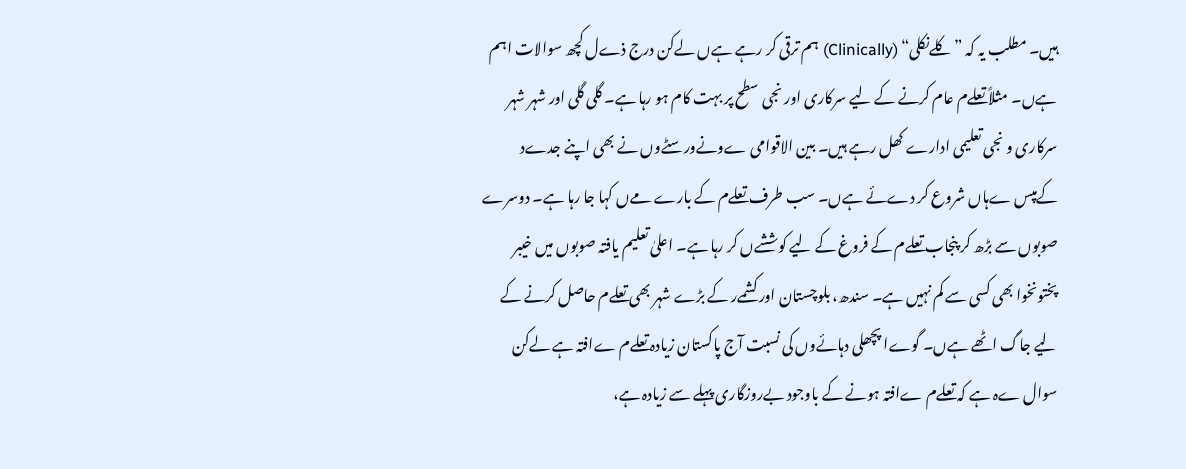ہیں۔ مطلب یہ کہ ”کلےنکلی“ (Clinically) ہم ترقی کر رہے ہےں لےکن درج ذےل کچھ سوالات اہم ہےں۔ مثلاً تعلےم عام کرنے کے لیے سرکاری اور نجی سطح پر بہت کام ہو رہا ہے۔ گلی گلی اور شہر شہر سرکاری و نجی تعلیمی ادارے کھل رہے ہیں۔ بین الاقوامی ےونےورسٹےوں نے بھی اپنے جدےد کےمپس ےہاں شروع کر دےئے ہےں۔ سب طرف تعلےم کے بارے مےں کہا جا رہا ہے۔ دوسرے صوبوں سے بڑھ کر پنجاب تعلےم کے فروغ کے لیے کوششےں کر رہا ہے۔ اعلیٰ تعلیم یافتہ صوبوں میں خیبر پختونخوا بھی کسی سے کم نہیں ہے۔ سندھ، بلوچستان اور کشمےر کے بڑے شہر بھی تعلےم حاصل کرنے کے لیے جاگ اٹھے ہےں۔ گوےا پچھلی دہائےوں کی نسبت آج پاکستان زیادہ تعلےم ےافتہ ہے لےکن سوال ےہ ہے کہ تعلےم ےافتہ ہونے کے باوجود بےروزگاری پہلے سے زیادہ ہے،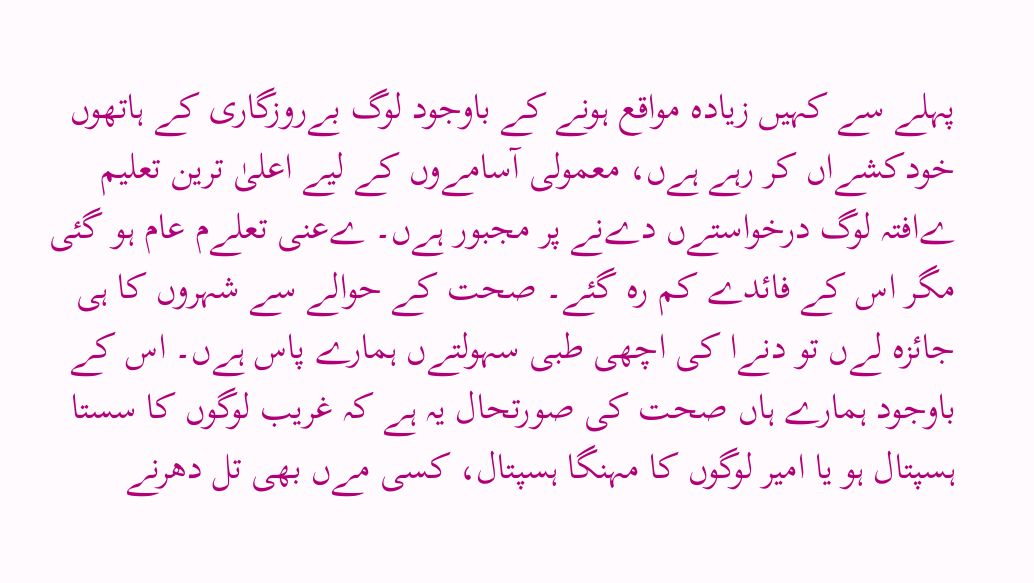پہلے سے کہیں زیادہ مواقع ہونے کے باوجود لوگ بےروزگاری کے ہاتھوں خودکشےاں کر رہے ہےں، معمولی آسامےوں کے لیے اعلیٰ ترین تعلیم ےافتہ لوگ درخواستےں دےنے پر مجبور ہےں۔ ےعنی تعلےم عام ہو گئی مگر اس کے فائدے کم رہ گئے۔ صحت کے حوالے سے شہروں کا ہی جائزہ لےں تو دنےا کی اچھی طبی سہولتےں ہمارے پاس ہےں۔ اس کے باوجود ہمارے ہاں صحت کی صورتحال یہ ہے کہ غریب لوگوں کا سستا ہسپتال ہو یا امیر لوگوں کا مہنگا ہسپتال، کسی مےں بھی تل دھرنے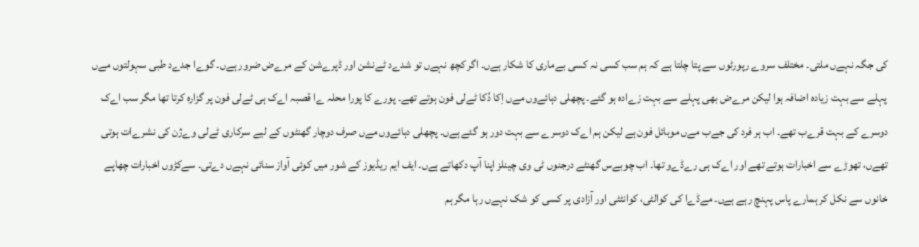کی جگہ نہےں ملتی۔ مختلف سروے رپورٹوں سے پتا چلتا ہے کہ ہم سب کسی نہ کسی بےماری کا شکار ہےں۔ اگر کچھ نہےں تو شدےد ٹےنشن اور ڈپرےشن کے مرےض ضرور ہےں۔ گوےا جدےد طبی سہولتوں مےں پہلے سے بہت زیادہ اضافہ ہوا لیکن مرےض بھی پہلے سے بہت زےادہ ہو گئے۔ پچھلی دہائےوں مےں اِکا دُکا ٹےلی فون ہوتے تھے۔ پورے کا پورا محلہ ےا قصبہ اےک ہی ٹےلی فون پر گزارہ کرتا تھا مگر سب اےک دوسرے کے بہت قرےب تھے۔ اب ہر فرد کی جےب مےں موبائل فون ہے لیکن ہم اےک دوسرے سے بہت دور ہو گئے ہےں۔ پچھلی دہائےوں مےں صرف دوچار گھنٹوں کے لیے سرکاری ٹےلی وےژن کی نشرےات ہوتی تھےں، تھوڑے سے اخبارات ہوتے تھے اور اےک ہی رےڈےو تھا۔ اب چوبےس گھنٹے درجنوں ٹی وی چینلز اپنا آپ دکھاتے ہےں۔ ایف ایم ریڈیوز کے شور میں کوئی آواز سنائی نہےں دےتی۔ سےکڑوں اخبارات چھاپے خانوں سے نکل کر ہمارے پاس پہنچ رہے ہےں۔ مےڈےا کی کوالٹی، کوانٹٹی اور آزادی پر کسی کو شک نہےں رہا مگر ہم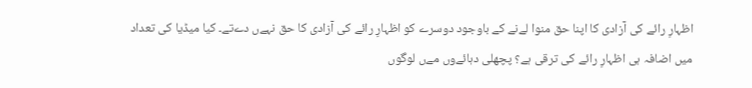اظہارِ رائے کی آزادی کا اپنا حق منوا لےنے کے باوجود دوسرے کو اظہارِ رائے کی آزادی کا حق نہےں دےتے۔ کیا میڈیا کی تعداد میں اضافہ ہی اظہارِ رائے کی ترقی ہے؟ پچھلی دہائےوں مےں لوگوں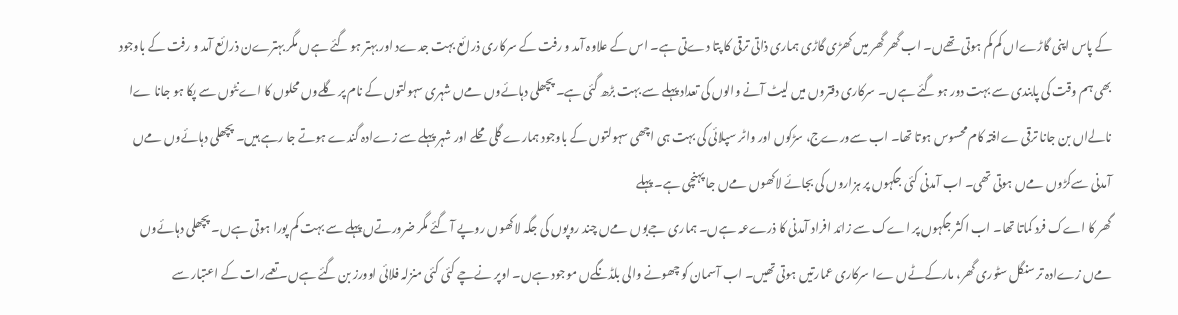کے پاس اپنی گاڑےاں کم کم ہوتی تھےں۔ اب گھر گھر میں کھڑی گاڑی ہماری ذاتی ترقی کا پتا دےتی ہے۔ اس کے علاوہ آمد و رفت کے سرکاری ذرائع بہت جدےد اور بہتر ہو گئے ہےں مگر بہترےن ذرائع آمد و رفت کے باوجود بھی ہم وقت کی پابندی سے بہت دور ہو گئے ہےں۔ سرکاری دفتروں میں لیٹ آنے والوں کی تعداد پہلے سے بہت بڑھ گئی ہے۔ پچھلی دہائےوں مےں شہری سہولتوں کے نام پر گلےوں محلوں کا اےنٹوں سے پکا ہو جانا ےا نالےاں بن جانا ترقی ےافتہ کام محسوس ہوتا تھا۔ اب سےورےج، سڑکوں اور واٹر سپلائی کی بہت ہی اچھی سہولتوں کے باوجود ہمارے گلی محلے اور شہر پہلے سے زےادہ گندے ہوتے جا رہے ہیں۔ پچھلی دہائےوں مےں آمدنی سےکڑوں مےں ہوتی تھی۔ اب آمدنی کئی جگہوں پر ہزاروں کی بجائے لاکھوں مےں جا پہنچی ہے۔ پہلے
گھر کا اےک فرد کماتا تھا۔ اب اکثر جگہوں پر اےک سے زائد افراد آمدنی کا ذرےعہ ہےں۔ ہماری جےبوں مےں چند روپوں کی جگہ لاکھوں روپے آ گئے مگر ضرورتےں پہلے سے بہت کم پورا ہوتی ہےں۔ پچھلی دہائےوں مےں زےادہ تر سنگل سٹوری گھر، مارکےٹےں ےا سرکاری عمارتیں ہوتی تھیں۔ اب آسمان کو چھونے والی بلڈنگےں موجود ہےں۔ اوپر نےچے کئی کئی منزلہ فلائی اوورز بن گئے ہےں۔ تعمےرات کے اعتبار سے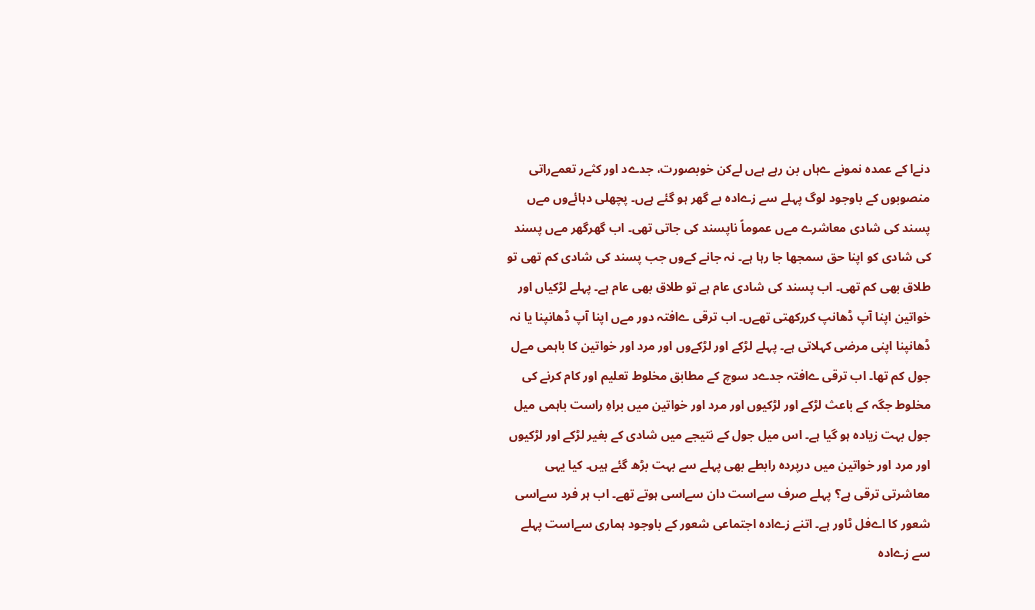دنےا کے عمدہ نمونے ےہاں بن رہے ہےں لےکن خوبصورت، جدےد اور کثےر تعمےراتی منصوبوں کے باوجود لوگ پہلے سے زےادہ بے گھر ہو گئے ہےں۔ پچھلی دہائےوں مےں پسند کی شادی معاشرے مےں عموماً ناپسند کی جاتی تھی۔ اب گھرگھر مےں پسند کی شادی کو اپنا حق سمجھا جا رہا ہے۔ نہ جانے کےوں جب پسند کی شادی کم تھی تو طلاق بھی کم تھی۔ اب پسند کی شادی عام ہے تو طلاق بھی عام ہے۔ پہلے لڑکیاں اور خواتین اپنا آپ ڈھانپ کررکھتی تھےں۔ اب ترقی ےافتہ دور مےں اپنا آپ ڈھانپنا یا نہ ڈھانپنا اپنی مرضی کہلاتی ہے۔ پہلے لڑکے اور لڑکےوں اور مرد اور خواتین کا باہمی مےل جول کم تھا۔ اب ترقی ےافتہ جدےد سوچ کے مطابق مخلوط تعلیم اور کام کرنے کی مخلوط جگہ کے باعث لڑکے اور لڑکیوں اور مرد اور خواتین میں براہِ راست باہمی میل جول بہت زیادہ ہو گیا ہے۔ اس میل جول کے نتیجے میں شادی کے بغیر لڑکے اور لڑکیوں اور مرد اور خواتین میں درپردہ رابطے بھی پہلے سے بہت بڑھ گئے ہیں۔ کیا یہی معاشرتی ترقی ہے؟ پہلے صرف سےاست دان سےاسی ہوتے تھے۔ اب ہر فرد سےاسی شعور کا اےفل ٹاور ہے۔ اتنے زےادہ اجتماعی شعور کے باوجود ہماری سےاست پہلے سے زےادہ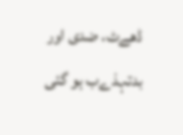ڈھےٹ، ضدی اور بدتہذےب ہو گئی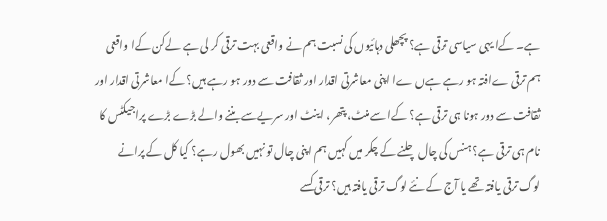ہے۔ کےا یہی سیاسی ترقی ہے؟ پچھلی دہائیوں کی نسبت ہم نے واقعی بہت ترقی کر لی ہے لےکن کےا واقعی ہم ترقی ےافتہ ہو رہے ہےں ےا اپنی معاشرتی اقدار اور ثقافت سے دور ہو رہے ہیں؟ کےا معاشرتی اقدار اور ثقافت سے دور ہونا ہی ترقی ہے؟ کےا سےمنٹ، پتھر، اینٹ اور سریےسے بننے والے بڑے بڑے پراجیکٹس کا نام ہی ترقی ہے؟ ہنس کی چال چلنے کے چکر میں کہیں ہم اپنی چال تو نہیں بھول رہے؟ کیا کل کے پرانے لوگ ترقی یافتہ تھے یا آج کے نئے لوگ ترقی یافتہ ہیں؟ ترقی کسے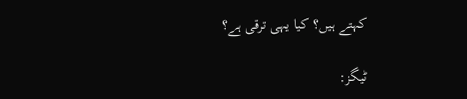کہتے ہیں؟ کیا یہی ترقی ہے؟

ٹیگز: